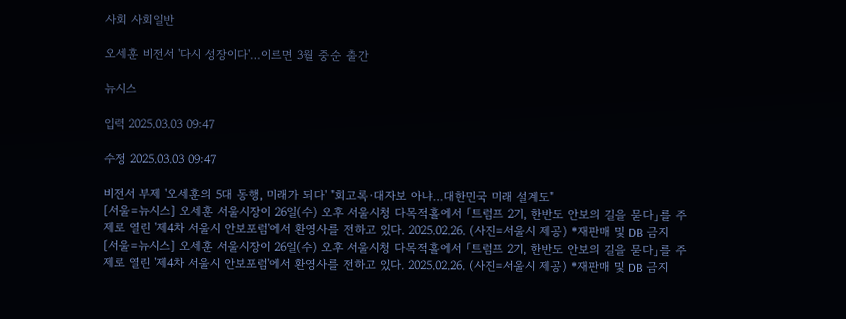사회 사회일반

오세훈 비전서 '다시 성장이다'…이르면 3월 중순 출간

뉴시스

입력 2025.03.03 09:47

수정 2025.03.03 09:47

비전서 부제 '오세훈의 5대 동행, 미래가 되다' "회고록·대자보 아냐…대한민국 미래 설계도"
[서울=뉴시스] 오세훈 서울시장이 26일(수) 오후 서울시청 다목적홀에서 「트럼프 2기, 한반도 안보의 길을 묻다」를 주제로 열린 '제4차 서울시 안보포럼'에서 환영사를 전하고 있다. 2025.02.26. (사진=서울시 제공) *재판매 및 DB 금지
[서울=뉴시스] 오세훈 서울시장이 26일(수) 오후 서울시청 다목적홀에서 「트럼프 2기, 한반도 안보의 길을 묻다」를 주제로 열린 '제4차 서울시 안보포럼'에서 환영사를 전하고 있다. 2025.02.26. (사진=서울시 제공) *재판매 및 DB 금지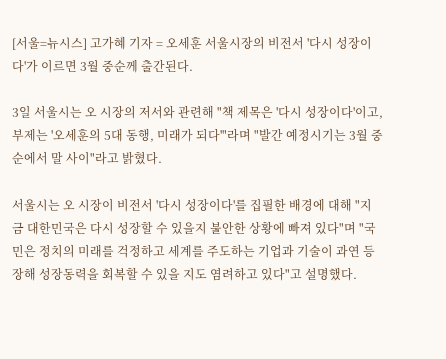[서울=뉴시스] 고가혜 기자 = 오세훈 서울시장의 비전서 '다시 성장이다'가 이르면 3월 중순께 출간된다.

3일 서울시는 오 시장의 저서와 관련해 "책 제목은 '다시 성장이다'이고, 부제는 '오세훈의 5대 동행, 미래가 되다'"라며 "발간 예정시기는 3월 중순에서 말 사이"라고 밝혔다.

서울시는 오 시장이 비전서 '다시 성장이다'를 집필한 배경에 대해 "지금 대한민국은 다시 성장할 수 있을지 불안한 상황에 빠져 있다"며 "국민은 정치의 미래를 걱정하고 세계를 주도하는 기업과 기술이 과연 등장해 성장동력을 회복할 수 있을 지도 염려하고 있다"고 설명했다.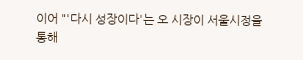이어 "'다시 성장이다'는 오 시장이 서울시정을 통해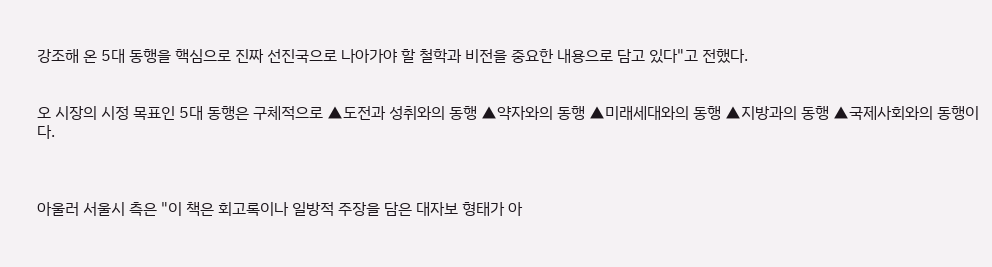강조해 온 5대 동행을 핵심으로 진짜 선진국으로 나아가야 할 철학과 비전을 중요한 내용으로 담고 있다"고 전했다.


오 시장의 시정 목표인 5대 동행은 구체적으로 ▲도전과 성취와의 동행 ▲약자와의 동행 ▲미래세대와의 동행 ▲지방과의 동행 ▲국제사회와의 동행이다.



아울러 서울시 측은 "이 책은 회고록이나 일방적 주장을 담은 대자보 형태가 아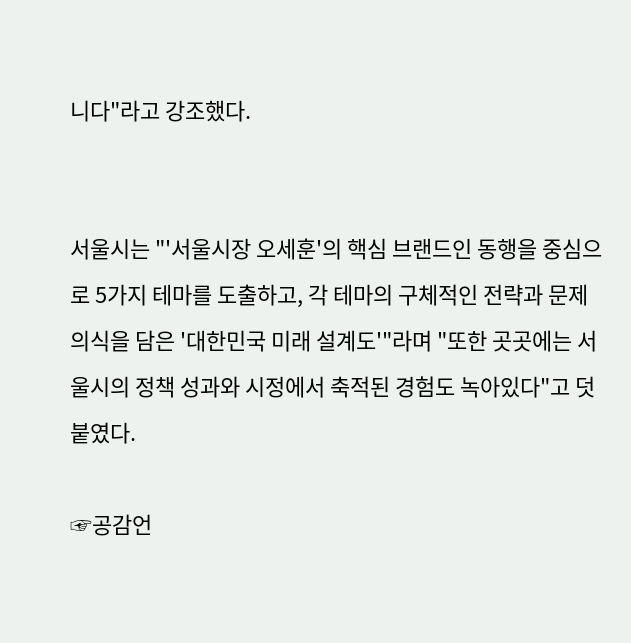니다"라고 강조했다.


서울시는 "'서울시장 오세훈'의 핵심 브랜드인 동행을 중심으로 5가지 테마를 도출하고, 각 테마의 구체적인 전략과 문제의식을 담은 '대한민국 미래 설계도'"라며 "또한 곳곳에는 서울시의 정책 성과와 시정에서 축적된 경험도 녹아있다"고 덧붙였다.

☞공감언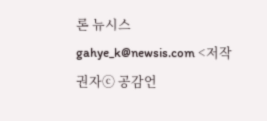론 뉴시스 gahye_k@newsis.com <저작권자ⓒ 공감언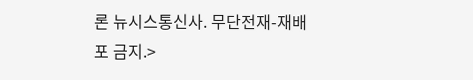론 뉴시스통신사. 무단전재-재배포 금지.>